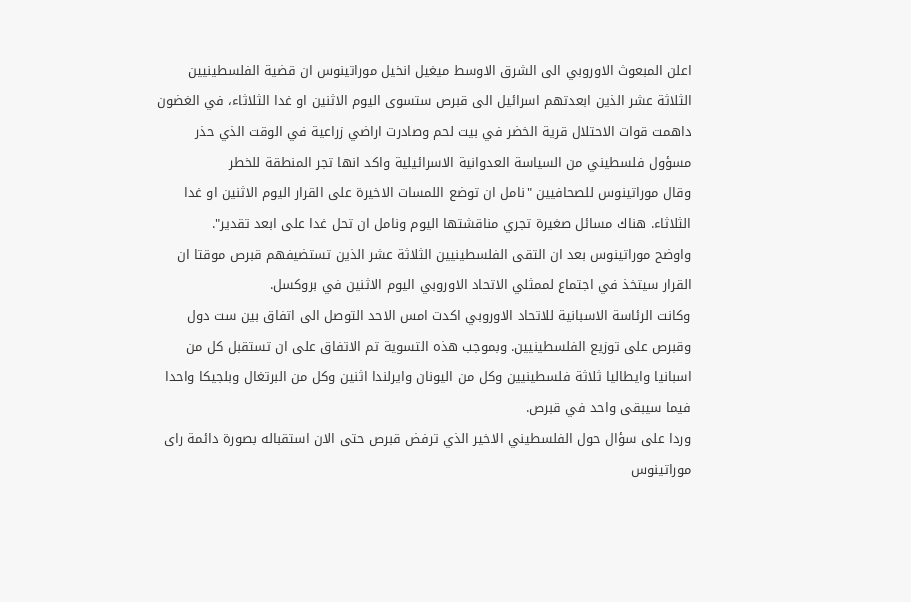اعلن المبعوث الاوروبي الى الشرق الاوسط ميغيل انخيل موراتينوس ان قضية الفلسطينيين الثلاثة عشر الذين ابعدتهم اسرائيل الى قبرص ستسوى اليوم الاثنين او غدا الثلاثاء، في الغضون داهمت قوات الاحتلال قرية الخضر في بيت لحم وصادرت اراضي زراعية في الوقت الذي حذر مسؤول فلسطيني من السياسة العدوانية الاسرائيلية واكد انها تجر المنطقة للخطر
وقال موراتينوس للصحافيين "نامل ان توضع اللمسات الاخيرة على القرار اليوم الاثنين او غدا الثلاثاء. هناك مسائل صغيرة تجري مناقشتها اليوم ونامل ان تحل غدا على ابعد تقدير".
واوضح موراتينوس بعد ان التقى الفلسطينيين الثلاثة عشر الذين تستضيفهم قبرص موقتا ان القرار سيتخذ في اجتماع لممثلي الاتحاد الاوروبي اليوم الاثنين في بروكسل.
وكانت الرئاسة الاسبانية للاتحاد الاوروبي اكدت امس الاحد التوصل الى اتفاق بين ست دول وقبرص على توزيع الفلسطينيين. وبموجب هذه التسوية تم الاتفاق على ان تستقبل كل من اسبانيا وايطاليا ثلاثة فلسطينيين وكل من اليونان وايرلندا اثنين وكل من البرتغال وبلجيكا واحدا فيما سيبقى واحد في قبرص.
وردا على سؤال حول الفلسطيني الاخير الذي ترفض قبرص حتى الان استقباله بصورة دائمة راى موراتينوس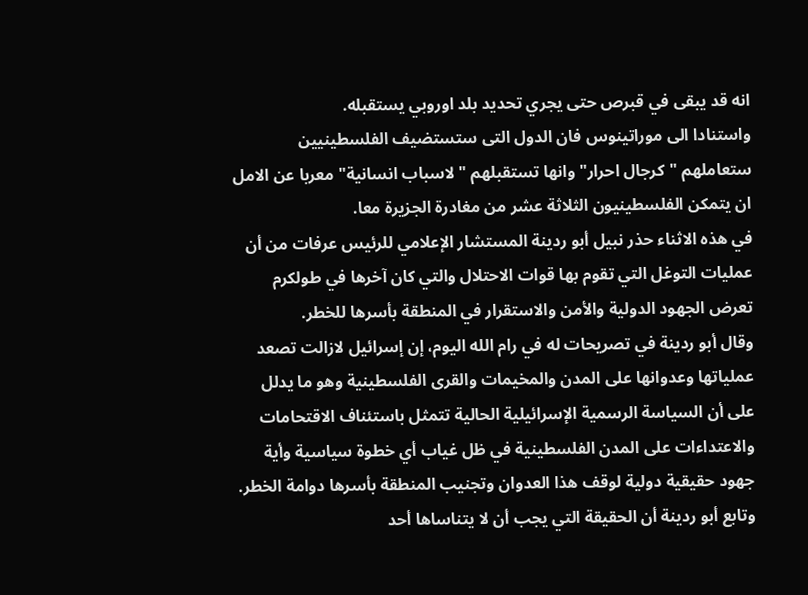انه قد يبقى في قبرص حتى يجري تحديد بلد اوروبي يستقبله.
واستنادا الى موراتينوس فان الدول التى ستستضيف الفلسطينيين ستعاملهم "كرجال احرار" وانها تستقبلهم "لاسباب انسانية" معربا عن الامل ان يتمكن الفلسطينيون الثلاثة عشر من مغادرة الجزيرة معا.
في هذه الاثناء حذر نبيل أبو ردينة المستشار الإعلامي للرئيس عرفات من أن عمليات التوغل التي تقوم بها قوات الاحتلال والتي كان آخرها في طولكرم تعرض الجهود الدولية والأمن والاستقرار في المنطقة بأسرها للخطر.
وقال أبو ردينة في تصريحات له في رام الله اليوم، إن إسرائيل لازالت تصعد عملياتها وعدوانها على المدن والمخيمات والقرى الفلسطينية وهو ما يدلل على أن السياسة الرسمية الإسرائيلية الحالية تتمثل باستئناف الاقتحامات والاعتداءات على المدن الفلسطينية في ظل غياب أي خطوة سياسية وأية جهود حقيقية دولية لوقف هذا العدوان وتجنيب المنطقة بأسرها دوامة الخطر.
وتابع أبو ردينة أن الحقيقة التي يجب أن لا يتناساها أحد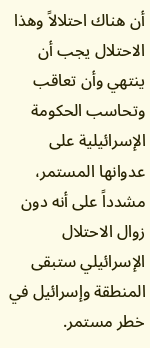أن هناك احتلالاً وهذا الاحتلال يجب أن ينتهي وأن تعاقب وتحاسب الحكومة الإسرائيلية على عدوانها المستمر، مشدداً على أنه دون زوال الاحتلال الإسرائيلي ستبقى المنطقة وإسرائيل في خطر مستمر.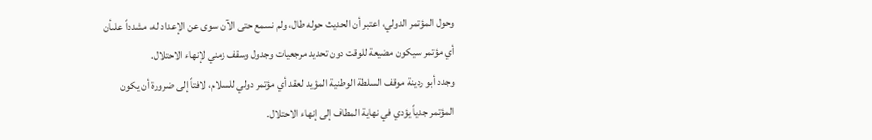وحول المؤتمر الدولي، اعتبر أن الحديث حوله طال، ولم نسمع حتى الآن سوى عن الإعداد له، مشدداً علىأن أي مؤتمر سيكون مضيعة للوقت دون تحديد مرجعيات وجدول وسقف زمني لإنهاء الاحتلال.
وجدد أبو ردينة موقف السلطة الوطنية المؤيد لعقد أي مؤتمر دولي للسلام، لافتاً إلى ضرورة أن يكون المؤتمر جدياً يؤدي في نهاية المطاف إلى إنهاء الاحتلال.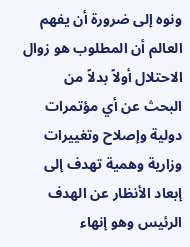ونوه إلى ضرورة أن يفهم العالم أن المطلوب هو زوال الاحتلال أولاً بدلاً من البحث عن أي مؤتمرات دولية وإصلاح وتغييرات وزارية وهمية تهدف إلى إبعاد الأنظار عن الهدف الرئيس وهو إنهاء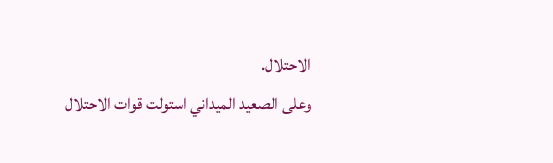الاحتلال.
وعلى الصعيد الميداني استولت قوات الاحتلال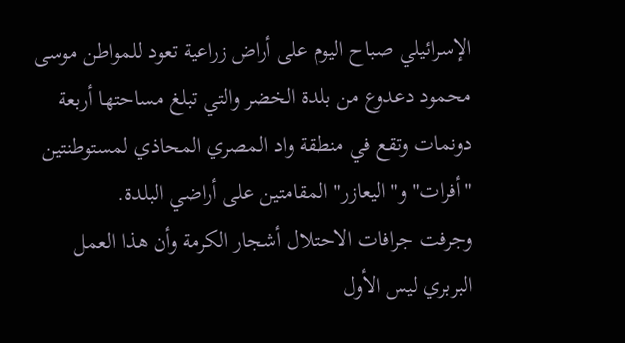الإسرائيلي صباح اليوم على أراض زراعية تعود للمواطن موسى محمود دعدوع من بلدة الخضر والتي تبلغ مساحتها أربعة دونمات وتقع في منطقة واد المصري المحاذي لمستوطنتين "أفرات" و"اليعازر" المقامتين على أراضي البلدة.
وجرفت جرافات الاحتلال أشجار الكرمة وأن هذا العمل البربري ليس الأول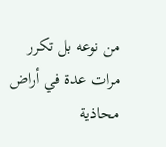من نوعه بل تكرر مرات عدة في أراض محاذية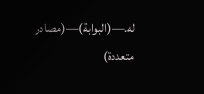له.—(البوابة)—(مصادر متعددة)